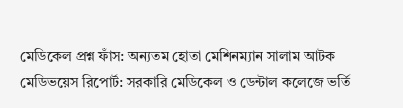মেডিকেল প্রশ্ন ফাঁস: অন্যতম হোতা মেশিনম্যান সালাম আটক
মেডিভয়েস রিপোর্ট: সরকারি মেডিকেল ও ডেন্টাল কলেজে ভর্তি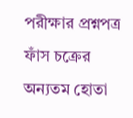পরীক্ষার প্রশ্নপত্র ফাঁস চক্রের অন্যতম হোতা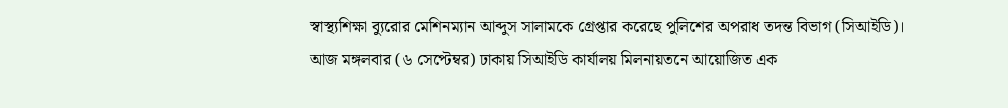স্বাস্থ্যশিক্ষা ব্যুরোর মেশিনম্যান আব্দুস সালামকে গ্রেপ্তার করেছে পুলিশের অপরাধ তদন্ত বিভাগ (সিআইডি)।
আজ মঙ্গলবার (৬ সেপ্টেম্বর) ঢাকায় সিআইডি কার্যালয় মিলনায়তনে আয়োজিত এক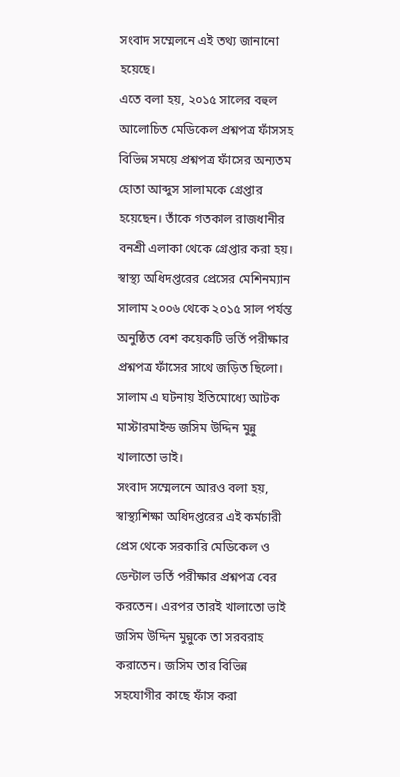সংবাদ সম্মেলনে এই তথ্য জানানো হয়েছে।
এতে বলা হয়, ২০১৫ সালের বহুল আলোচিত মেডিকেল প্রশ্নপত্র ফাঁসসহ বিভিন্ন সময়ে প্রশ্নপত্র ফাঁসের অন্যতম হোতা আব্দুস সালামকে গ্রেপ্তার হয়েছেন। তাঁকে গতকাল রাজধানীর বনশ্রী এলাকা থেকে গ্রেপ্তার করা হয়। স্বাস্থ্য অধিদপ্তরের প্রেসের মেশিনম্যান সালাম ২০০৬ থেকে ২০১৫ সাল পর্যন্ত অনুষ্ঠিত বেশ কয়েকটি ভর্তি পরীক্ষার প্রশ্নপত্র ফাঁসের সাথে জড়িত ছিলো। সালাম এ ঘটনায় ইতিমোধ্যে আটক মাস্টারমাইন্ড জসিম উদ্দিন মুন্নু খালাতো ভাই।
সংবাদ সম্মেলনে আরও বলা হয়, স্বাস্থ্যশিক্ষা অধিদপ্তরের এই কর্মচারী প্রেস থেকে সরকারি মেডিকেল ও ডেন্টাল ভর্তি পরীক্ষার প্রশ্নপত্র বের করতেন। এরপর তারই খালাতো ভাই জসিম উদ্দিন মুন্নুকে তা সরবরাহ করাতেন। জসিম তার বিভিন্ন সহযোগীর কাছে ফাঁস করা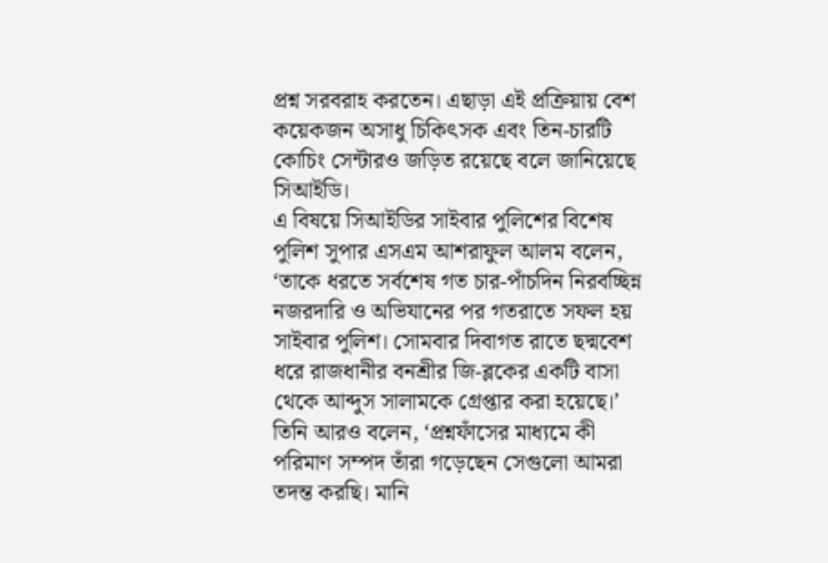প্রশ্ন সরবরাহ করতেন। এছাড়া এই প্রক্রিয়ায় বেশ কয়েকজন অসাধু চিকিৎসক এবং তিন-চারটি কোচিং সেন্টারও জড়িত রয়েছে বলে জানিয়েছে সিআইডি।
এ বিষয়ে সিআইডির সাইবার পুলিশের বিশেষ পুলিশ সুপার এসএম আশরাফুল আলম বলেন, ‘তাকে ধরতে সর্বশেষ গত চার-পাঁচদিন নিরবচ্ছিন্ন নজরদারি ও অভিযানের পর গতরাতে সফল হয় সাইবার পুলিশ। সোমবার দিবাগত রাতে ছদ্মবেশ ধরে রাজধানীর বনশ্রীর জি-ব্লকের একটি বাসা থেকে আব্দুস সালামকে গ্রেপ্তার করা হয়েছে।’
তিনি আরও বলেন, ‘প্রশ্নফাঁসের মাধ্যমে কী পরিমাণ সম্পদ তাঁরা গড়েছেন সেগুলো আমরা তদন্ত করছি। মানি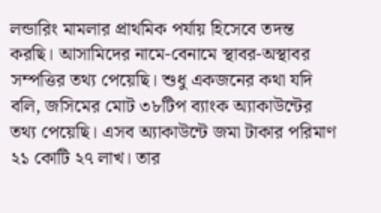লন্ডারিং মামলার প্রাথমিক পর্যায় হিসেবে তদন্ত করছি। আসামিদের নামে-বেনামে স্থাবর-অস্থাবর সম্পত্তির তথ্য পেয়েছি। শুধু একজনের কথা যদি বলি, জসিমের মোট ৩৮টিপ ব্যাংক অ্যাকাউন্টের তথ্য পেয়েছি। এসব অ্যাকাউন্টে জমা টাকার পরিমাণ ২১ কোটি ২৭ লাখ। তার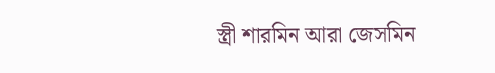স্ত্রী শারমিন আরা জেসমিন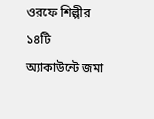ওরফে শিল্পীর ১৪টি অ্যাকাউন্টে জমা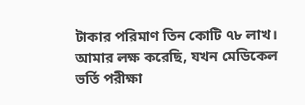টাকার পরিমাণ তিন কোটি ৭৮ লাখ। আমার লক্ষ করেছি, যখন মেডিকেল ভর্তি পরীক্ষা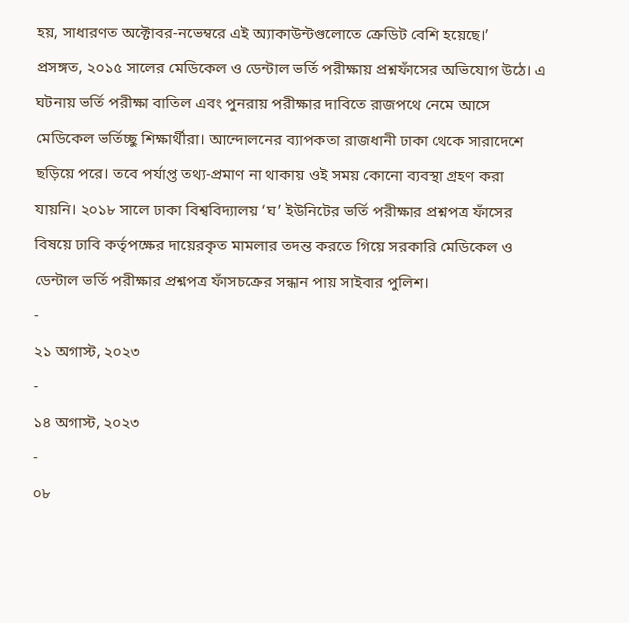হয়, সাধারণত অক্টোবর-নভেম্বরে এই অ্যাকাউন্টগুলোতে ক্রেডিট বেশি হয়েছে।’
প্রসঙ্গত, ২০১৫ সালের মেডিকেল ও ডেন্টাল ভর্তি পরীক্ষায় প্রশ্নফাঁসের অভিযোগ উঠে। এ ঘটনায় ভর্তি পরীক্ষা বাতিল এবং পুনরায় পরীক্ষার দাবিতে রাজপথে নেমে আসে মেডিকেল ভর্তিচ্ছু শিক্ষার্থীরা। আন্দোলনের ব্যাপকতা রাজধানী ঢাকা থেকে সারাদেশে ছড়িয়ে পরে। তবে পর্যাপ্ত তথ্য-প্রমাণ না থাকায় ওই সময় কোনো ব্যবস্থা গ্রহণ করা যায়নি। ২০১৮ সালে ঢাকা বিশ্ববিদ্যালয় ‘ঘ’ ইউনিটের ভর্তি পরীক্ষার প্রশ্নপত্র ফাঁসের বিষয়ে ঢাবি কর্তৃপক্ষের দায়েরকৃত মামলার তদন্ত করতে গিয়ে সরকারি মেডিকেল ও ডেন্টাল ভর্তি পরীক্ষার প্রশ্নপত্র ফাঁসচক্রের সন্ধান পায় সাইবার পুলিশ।
-
২১ অগাস্ট, ২০২৩
-
১৪ অগাস্ট, ২০২৩
-
০৮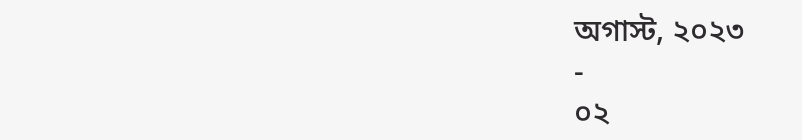অগাস্ট, ২০২৩
-
০২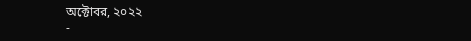অক্টোবর, ২০২২
-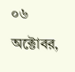০৬ অক্টোবর,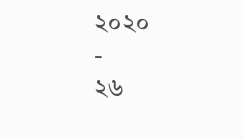২০২০
-
২৬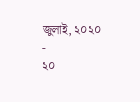জুলাই, ২০২০
-
২০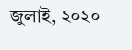জুলাই, ২০২০